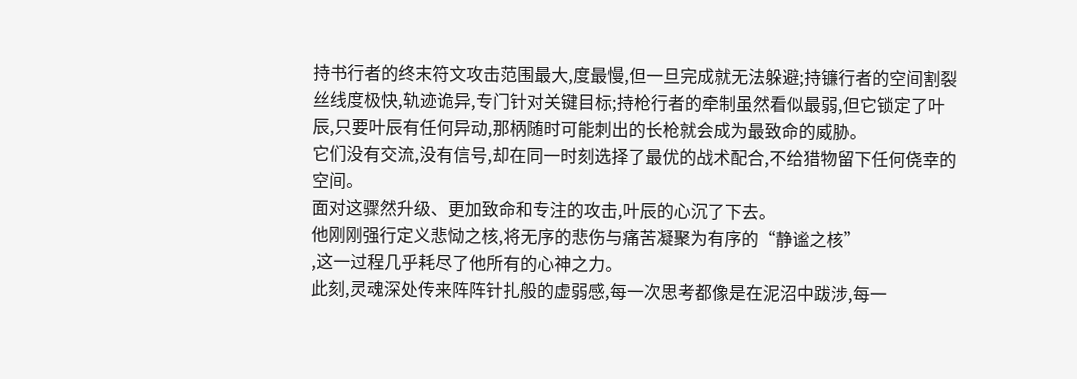持书行者的终末符文攻击范围最大,度最慢,但一旦完成就无法躲避;持镰行者的空间割裂丝线度极快,轨迹诡异,专门针对关键目标;持枪行者的牵制虽然看似最弱,但它锁定了叶辰,只要叶辰有任何异动,那柄随时可能刺出的长枪就会成为最致命的威胁。
它们没有交流,没有信号,却在同一时刻选择了最优的战术配合,不给猎物留下任何侥幸的空间。
面对这骤然升级、更加致命和专注的攻击,叶辰的心沉了下去。
他刚刚强行定义悲恸之核,将无序的悲伤与痛苦凝聚为有序的“静谧之核”
,这一过程几乎耗尽了他所有的心神之力。
此刻,灵魂深处传来阵阵针扎般的虚弱感,每一次思考都像是在泥沼中跋涉,每一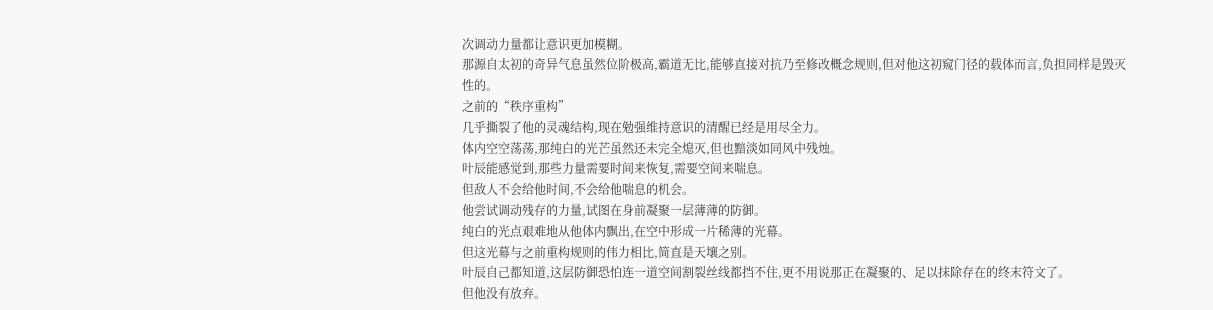次调动力量都让意识更加模糊。
那源自太初的奇异气息虽然位阶极高,霸道无比,能够直接对抗乃至修改概念规则,但对他这初窥门径的载体而言,负担同样是毁灭性的。
之前的“秩序重构”
几乎撕裂了他的灵魂结构,现在勉强维持意识的清醒已经是用尽全力。
体内空空荡荡,那纯白的光芒虽然还未完全熄灭,但也黯淡如同风中残烛。
叶辰能感觉到,那些力量需要时间来恢复,需要空间来喘息。
但敌人不会给他时间,不会给他喘息的机会。
他尝试调动残存的力量,试图在身前凝聚一层薄薄的防御。
纯白的光点艰难地从他体内飘出,在空中形成一片稀薄的光幕。
但这光幕与之前重构规则的伟力相比,简直是天壤之别。
叶辰自己都知道,这层防御恐怕连一道空间割裂丝线都挡不住,更不用说那正在凝聚的、足以抹除存在的终末符文了。
但他没有放弃。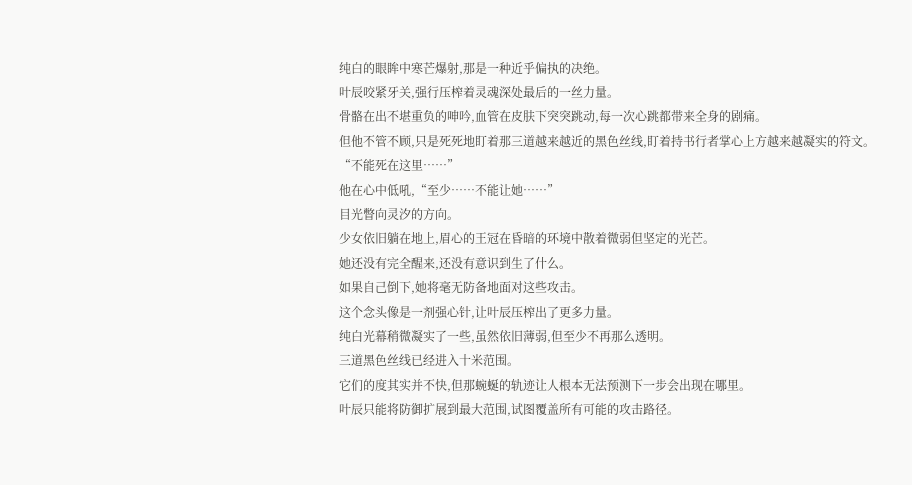纯白的眼眸中寒芒爆射,那是一种近乎偏执的决绝。
叶辰咬紧牙关,强行压榨着灵魂深处最后的一丝力量。
骨骼在出不堪重负的呻吟,血管在皮肤下突突跳动,每一次心跳都带来全身的剧痛。
但他不管不顾,只是死死地盯着那三道越来越近的黑色丝线,盯着持书行者掌心上方越来越凝实的符文。
“不能死在这里……”
他在心中低吼,“至少……不能让她……”
目光瞥向灵汐的方向。
少女依旧躺在地上,眉心的王冠在昏暗的环境中散着微弱但坚定的光芒。
她还没有完全醒来,还没有意识到生了什么。
如果自己倒下,她将毫无防备地面对这些攻击。
这个念头像是一剂强心针,让叶辰压榨出了更多力量。
纯白光幕稍微凝实了一些,虽然依旧薄弱,但至少不再那么透明。
三道黑色丝线已经进入十米范围。
它们的度其实并不快,但那蜿蜒的轨迹让人根本无法预测下一步会出现在哪里。
叶辰只能将防御扩展到最大范围,试图覆盖所有可能的攻击路径。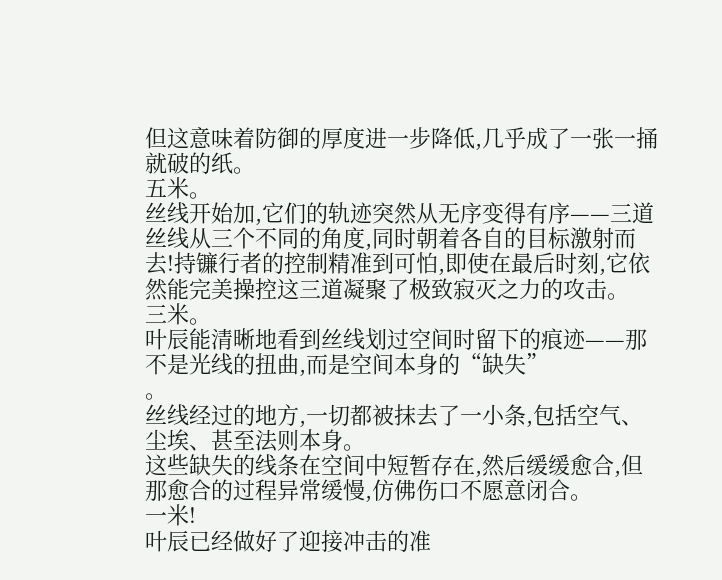但这意味着防御的厚度进一步降低,几乎成了一张一捅就破的纸。
五米。
丝线开始加,它们的轨迹突然从无序变得有序——三道丝线从三个不同的角度,同时朝着各自的目标激射而去!持镰行者的控制精准到可怕,即使在最后时刻,它依然能完美操控这三道凝聚了极致寂灭之力的攻击。
三米。
叶辰能清晰地看到丝线划过空间时留下的痕迹——那不是光线的扭曲,而是空间本身的“缺失”
。
丝线经过的地方,一切都被抹去了一小条,包括空气、尘埃、甚至法则本身。
这些缺失的线条在空间中短暂存在,然后缓缓愈合,但那愈合的过程异常缓慢,仿佛伤口不愿意闭合。
一米!
叶辰已经做好了迎接冲击的准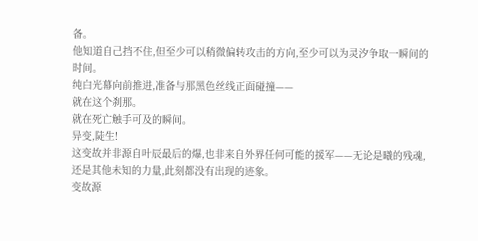备。
他知道自己挡不住,但至少可以稍微偏转攻击的方向,至少可以为灵汐争取一瞬间的时间。
纯白光幕向前推进,准备与那黑色丝线正面碰撞——
就在这个刹那。
就在死亡触手可及的瞬间。
异变,陡生!
这变故并非源自叶辰最后的爆,也非来自外界任何可能的援军——无论是曦的残魂,还是其他未知的力量,此刻都没有出现的迹象。
变故源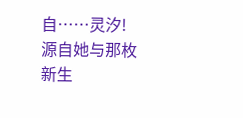自……灵汐!源自她与那枚新生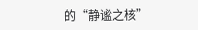的“静谧之核”